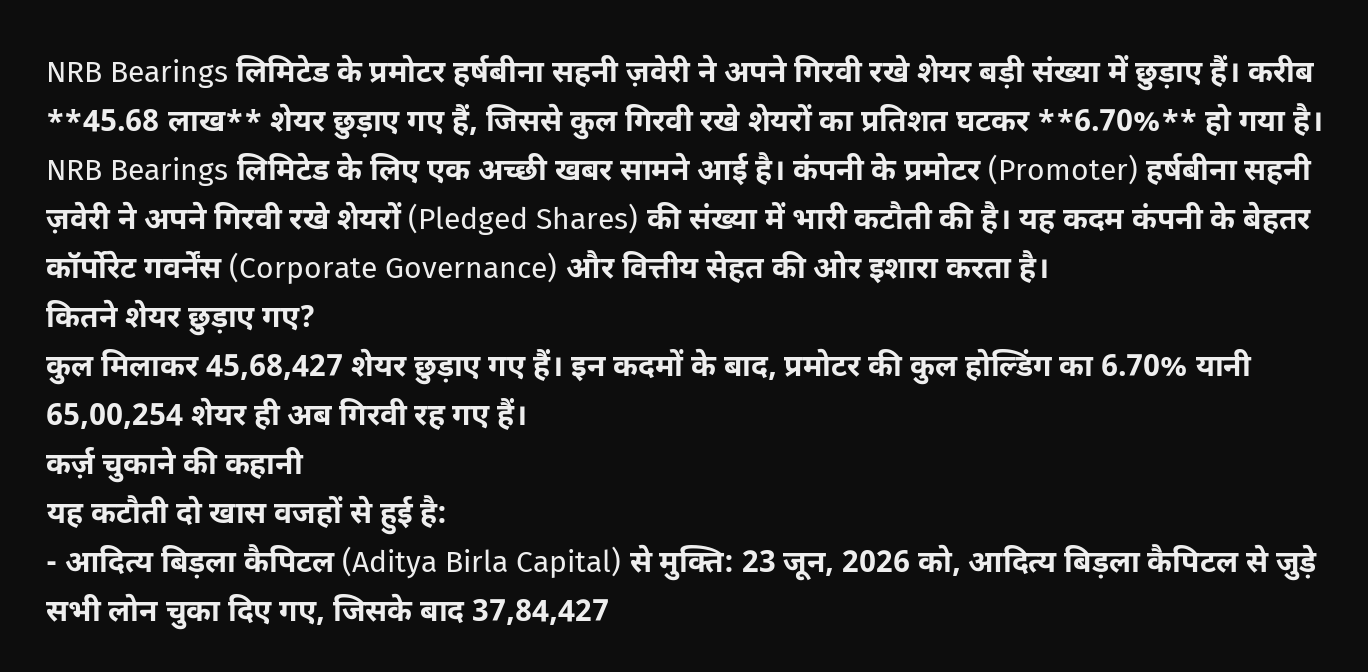NRB Bearings लिमिटेड के प्रमोटर हर्षबीना सहनी ज़वेरी ने अपने गिरवी रखे शेयर बड़ी संख्या में छुड़ाए हैं। करीब **45.68 लाख** शेयर छुड़ाए गए हैं, जिससे कुल गिरवी रखे शेयरों का प्रतिशत घटकर **6.70%** हो गया है।
NRB Bearings लिमिटेड के लिए एक अच्छी खबर सामने आई है। कंपनी के प्रमोटर (Promoter) हर्षबीना सहनी ज़वेरी ने अपने गिरवी रखे शेयरों (Pledged Shares) की संख्या में भारी कटौती की है। यह कदम कंपनी के बेहतर कॉर्पोरेट गवर्नेंस (Corporate Governance) और वित्तीय सेहत की ओर इशारा करता है।
कितने शेयर छुड़ाए गए?
कुल मिलाकर 45,68,427 शेयर छुड़ाए गए हैं। इन कदमों के बाद, प्रमोटर की कुल होल्डिंग का 6.70% यानी 65,00,254 शेयर ही अब गिरवी रह गए हैं।
कर्ज़ चुकाने की कहानी
यह कटौती दो खास वजहों से हुई है:
- आदित्य बिड़ला कैपिटल (Aditya Birla Capital) से मुक्ति: 23 जून, 2026 को, आदित्य बिड़ला कैपिटल से जुड़े सभी लोन चुका दिए गए, जिसके बाद 37,84,427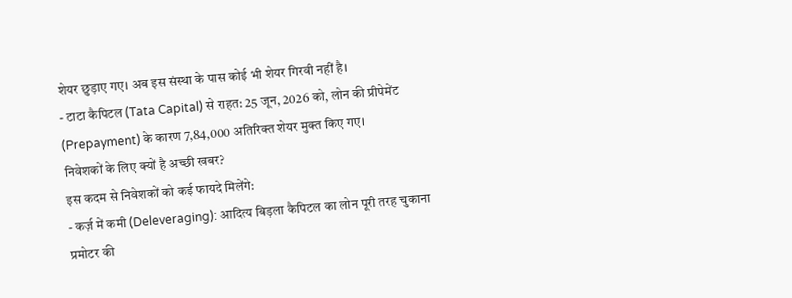शेयर छुड़ाए गए। अब इस संस्था के पास कोई भी शेयर गिरवी नहीं है।
- टाटा कैपिटल (Tata Capital) से राहत: 25 जून, 2026 को, लोन की प्रीपेमेंट (Prepayment) के कारण 7,84,000 अतिरिक्त शेयर मुक्त किए गए।
निवेशकों के लिए क्यों है अच्छी खबर?
इस कदम से निवेशकों को कई फायदे मिलेंगे:
- कर्ज़ में कमी (Deleveraging): आदित्य बिड़ला कैपिटल का लोन पूरी तरह चुकाना प्रमोटर की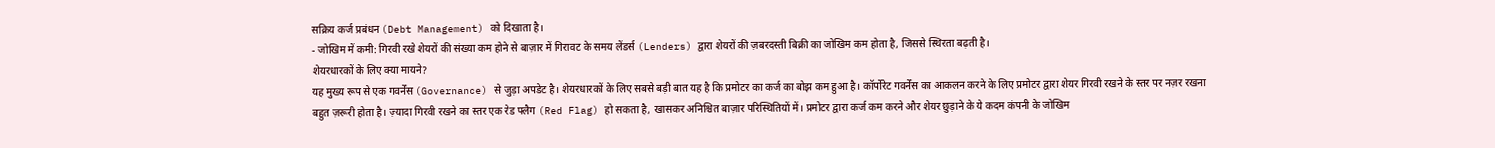सक्रिय कर्ज प्रबंधन (Debt Management) को दिखाता है।
- जोखिम में कमी: गिरवी रखे शेयरों की संख्या कम होने से बाज़ार में गिरावट के समय लेंडर्स (Lenders) द्वारा शेयरों की ज़बरदस्ती बिक्री का जोखिम कम होता है, जिससे स्थिरता बढ़ती है।
शेयरधारकों के लिए क्या मायने?
यह मुख्य रूप से एक गवर्नेंस (Governance) से जुड़ा अपडेट है। शेयरधारकों के लिए सबसे बड़ी बात यह है कि प्रमोटर का कर्ज का बोझ कम हुआ है। कॉर्पोरेट गवर्नेंस का आकलन करने के लिए प्रमोटर द्वारा शेयर गिरवी रखने के स्तर पर नज़र रखना बहुत ज़रूरी होता है। ज़्यादा गिरवी रखने का स्तर एक रेड फ्लैग (Red Flag) हो सकता है, खासकर अनिश्चित बाज़ार परिस्थितियों में। प्रमोटर द्वारा कर्ज कम करने और शेयर छुड़ाने के ये कदम कंपनी के जोखिम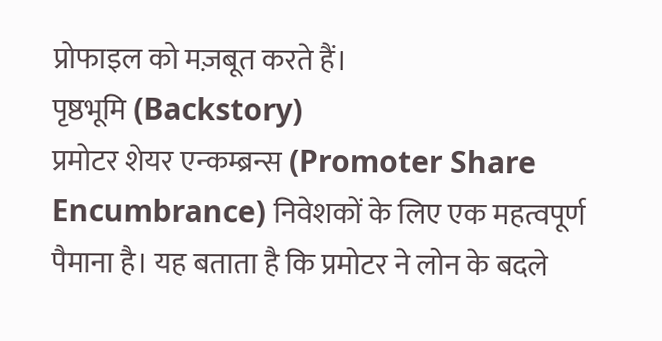प्रोफाइल को मज़बूत करते हैं।
पृष्ठभूमि (Backstory)
प्रमोटर शेयर एन्कम्ब्रन्स (Promoter Share Encumbrance) निवेशकों के लिए एक महत्वपूर्ण पैमाना है। यह बताता है कि प्रमोटर ने लोन के बदले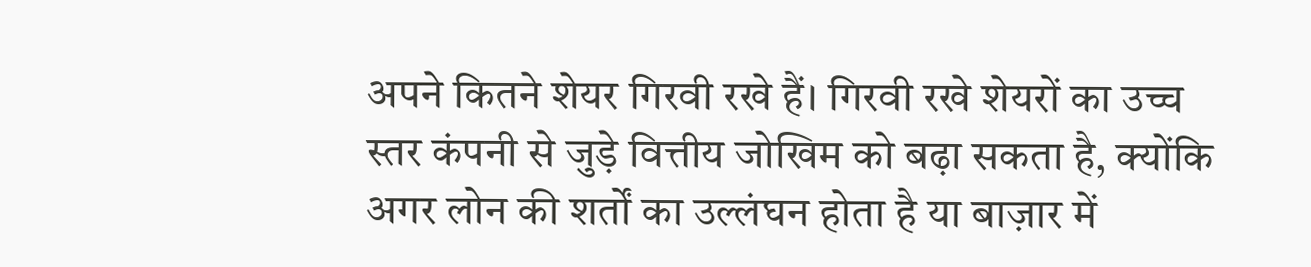अपने कितने शेयर गिरवी रखे हैं। गिरवी रखे शेयरों का उच्च स्तर कंपनी से जुड़े वित्तीय जोखिम को बढ़ा सकता है, क्योंकि अगर लोन की शर्तों का उल्लंघन होता है या बाज़ार में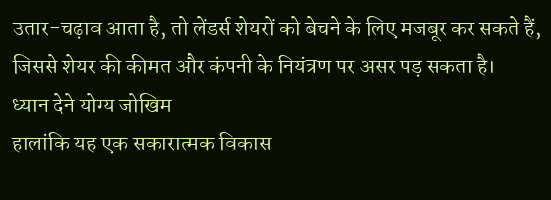उतार-चढ़ाव आता है, तो लेंडर्स शेयरों को बेचने के लिए मजबूर कर सकते हैं, जिससे शेयर की कीमत और कंपनी के नियंत्रण पर असर पड़ सकता है।
ध्यान देने योग्य जोखिम
हालांकि यह एक सकारात्मक विकास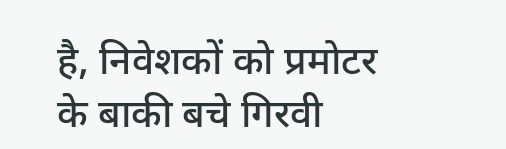है, निवेशकों को प्रमोटर के बाकी बचे गिरवी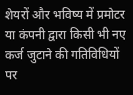शेयरों और भविष्य में प्रमोटर या कंपनी द्वारा किसी भी नए कर्ज जुटाने की गतिविधियों पर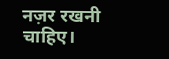नज़र रखनी चाहिए।